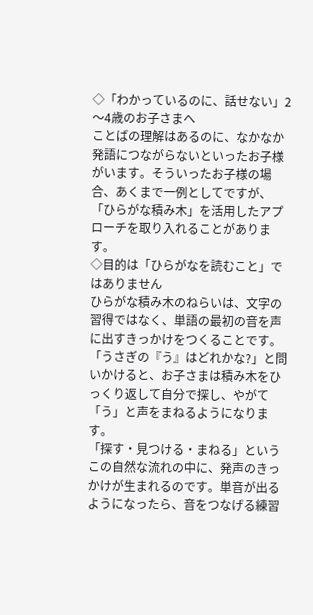◇「わかっているのに、話せない」2〜4歳のお子さまへ
ことばの理解はあるのに、なかなか発語につながらないといったお子様がいます。そういったお子様の場合、あくまで一例としてですが、「ひらがな積み木」を活用したアプローチを取り入れることがあります。
◇目的は「ひらがなを読むこと」ではありません
ひらがな積み木のねらいは、文字の習得ではなく、単語の最初の音を声に出すきっかけをつくることです。「うさぎの『う』はどれかな?」と問いかけると、お子さまは積み木をひっくり返して自分で探し、やがて「う」と声をまねるようになります。
「探す・見つける・まねる」というこの自然な流れの中に、発声のきっかけが生まれるのです。単音が出るようになったら、音をつなげる練習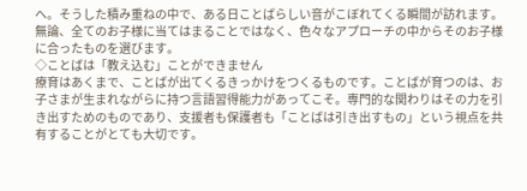へ。そうした積み重ねの中で、ある日ことばらしい音がこぼれてくる瞬間が訪れます。無論、全てのお子様に当てはまることではなく、色々なアプローチの中からそのお子様に合ったものを選びます。
◇ことばは「教え込む」ことができません
療育はあくまで、ことばが出てくるきっかけをつくるものです。ことばが育つのは、お子さまが生まれながらに持つ言語習得能力があってこそ。専門的な関わりはその力を引き出すためのものであり、支援者も保護者も「ことばは引き出すもの」という視点を共有することがとても大切です。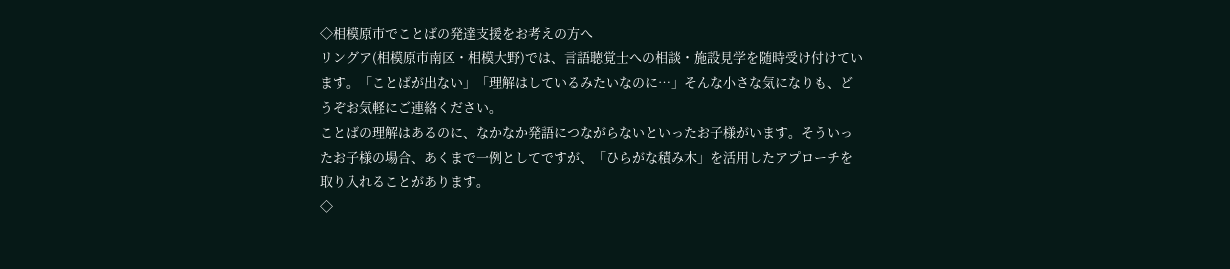◇相模原市でことばの発達支援をお考えの方へ
リングア(相模原市南区・相模大野)では、言語聴覚士への相談・施設見学を随時受け付けています。「ことばが出ない」「理解はしているみたいなのに…」そんな小さな気になりも、どうぞお気軽にご連絡ください。
ことばの理解はあるのに、なかなか発語につながらないといったお子様がいます。そういったお子様の場合、あくまで一例としてですが、「ひらがな積み木」を活用したアプローチを取り入れることがあります。
◇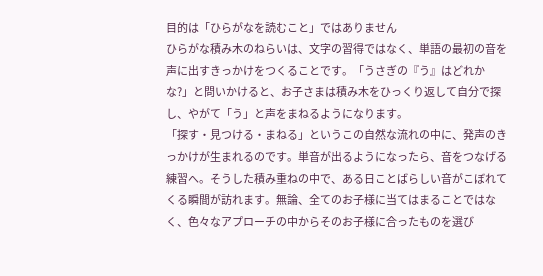目的は「ひらがなを読むこと」ではありません
ひらがな積み木のねらいは、文字の習得ではなく、単語の最初の音を声に出すきっかけをつくることです。「うさぎの『う』はどれかな?」と問いかけると、お子さまは積み木をひっくり返して自分で探し、やがて「う」と声をまねるようになります。
「探す・見つける・まねる」というこの自然な流れの中に、発声のきっかけが生まれるのです。単音が出るようになったら、音をつなげる練習へ。そうした積み重ねの中で、ある日ことばらしい音がこぼれてくる瞬間が訪れます。無論、全てのお子様に当てはまることではなく、色々なアプローチの中からそのお子様に合ったものを選び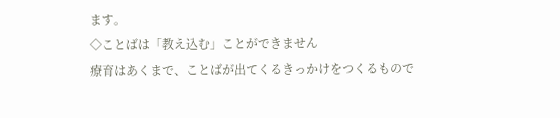ます。
◇ことばは「教え込む」ことができません
療育はあくまで、ことばが出てくるきっかけをつくるもので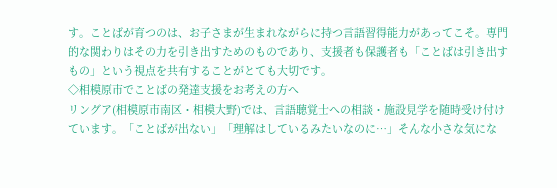す。ことばが育つのは、お子さまが生まれながらに持つ言語習得能力があってこそ。専門的な関わりはその力を引き出すためのものであり、支援者も保護者も「ことばは引き出すもの」という視点を共有することがとても大切です。
◇相模原市でことばの発達支援をお考えの方へ
リングア(相模原市南区・相模大野)では、言語聴覚士への相談・施設見学を随時受け付けています。「ことばが出ない」「理解はしているみたいなのに…」そんな小さな気にな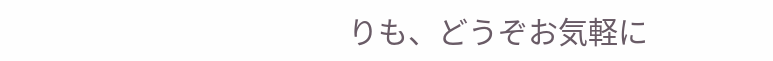りも、どうぞお気軽に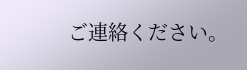ご連絡ください。